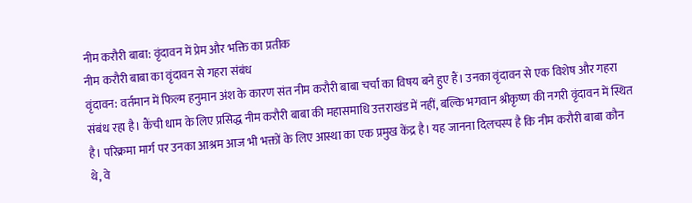नीम करौरी बाबा: वृंदावन में प्रेम और भक्ति का प्रतीक
नीम करौरी बाबा का वृंदावन से गहरा संबंध
वृंदावन: वर्तमान में फिल्म हनुमान अंश के कारण संत नीम करौरी बाबा चर्चा का विषय बने हुए हैं। उनका वृंदावन से एक विशेष और गहरा संबंध रहा है। कैंची धाम के लिए प्रसिद्ध नीम करौरी बाबा की महासमाधि उत्तराखंड में नहीं, बल्कि भगवान श्रीकृष्ण की नगरी वृंदावन में स्थित है। परिक्रमा मार्ग पर उनका आश्रम आज भी भक्तों के लिए आस्था का एक प्रमुख केंद्र है। यह जानना दिलचस्प है कि नीम करौरी बाबा कौन थे, वे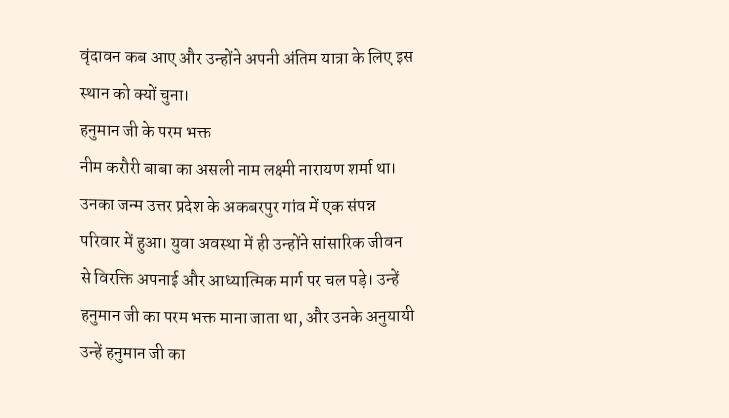वृंदावन कब आए और उन्होंने अपनी अंतिम यात्रा के लिए इस स्थान को क्यों चुना।
हनुमान जी के परम भक्त
नीम करौरी बाबा का असली नाम लक्ष्मी नारायण शर्मा था। उनका जन्म उत्तर प्रदेश के अकबरपुर गांव में एक संपन्न परिवार में हुआ। युवा अवस्था में ही उन्होंने सांसारिक जीवन से विरक्ति अपनाई और आध्यात्मिक मार्ग पर चल पड़े। उन्हें हनुमान जी का परम भक्त माना जाता था, और उनके अनुयायी उन्हें हनुमान जी का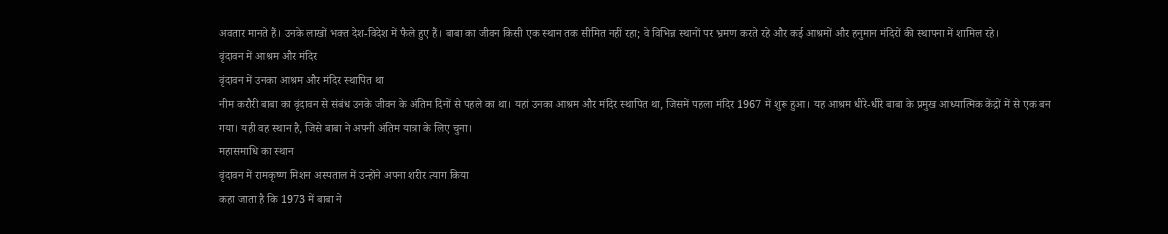अवतार मानते हैं। उनके लाखों भक्त देश-विदेश में फैले हुए हैं। बाबा का जीवन किसी एक स्थान तक सीमित नहीं रहा; वे विभिन्न स्थानों पर भ्रमण करते रहे और कई आश्रमों और हनुमान मंदिरों की स्थापना में शामिल रहे।
वृंदावन में आश्रम और मंदिर
वृंदावन में उनका आश्रम और मंदिर स्थापित था
नीम करौरी बाबा का वृंदावन से संबंध उनके जीवन के अंतिम दिनों से पहले का था। यहां उनका आश्रम और मंदिर स्थापित था, जिसमें पहला मंदिर 1967 में शुरू हुआ। यह आश्रम धीरे-धीरे बाबा के प्रमुख आध्यात्मिक केंद्रों में से एक बन गया। यही वह स्थान है, जिसे बाबा ने अपनी अंतिम यात्रा के लिए चुना।
महासमाधि का स्थान
वृंदावन में रामकृष्ण मिशन अस्पताल में उन्होंने अपना शरीर त्याग किया
कहा जाता है कि 1973 में बाबा ने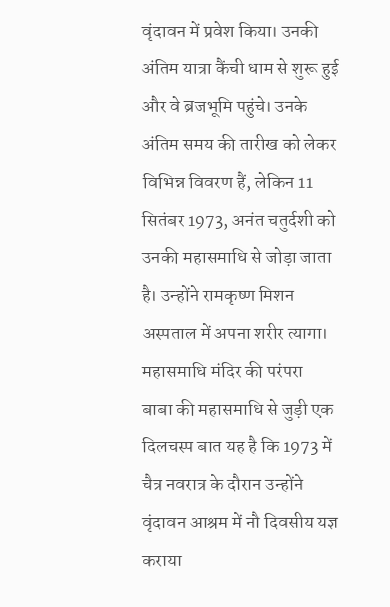वृंदावन में प्रवेश किया। उनकी अंतिम यात्रा कैंची धाम से शुरू हुई और वे ब्रजभूमि पहुंचे। उनके अंतिम समय की तारीख को लेकर विभिन्न विवरण हैं, लेकिन 11 सितंबर 1973, अनंत चतुर्दशी को उनकी महासमाधि से जोड़ा जाता है। उन्होंने रामकृष्ण मिशन अस्पताल में अपना शरीर त्यागा।
महासमाधि मंदिर की परंपरा
बाबा की महासमाधि से जुड़ी एक दिलचस्प बात यह है कि 1973 में चैत्र नवरात्र के दौरान उन्होंने वृंदावन आश्रम में नौ दिवसीय यज्ञ कराया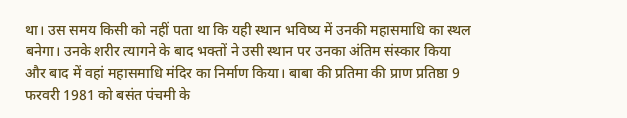था। उस समय किसी को नहीं पता था कि यही स्थान भविष्य में उनकी महासमाधि का स्थल बनेगा। उनके शरीर त्यागने के बाद भक्तों ने उसी स्थान पर उनका अंतिम संस्कार किया और बाद में वहां महासमाधि मंदिर का निर्माण किया। बाबा की प्रतिमा की प्राण प्रतिष्ठा 9 फरवरी 1981 को बसंत पंचमी के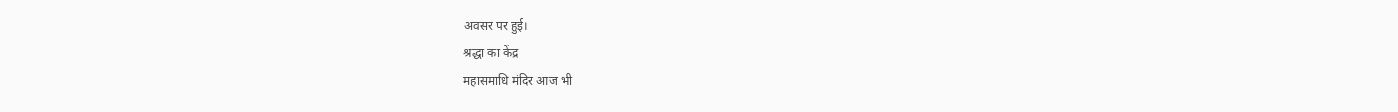अवसर पर हुई।
श्रद्धा का केंद्र
महासमाधि मंदिर आज भी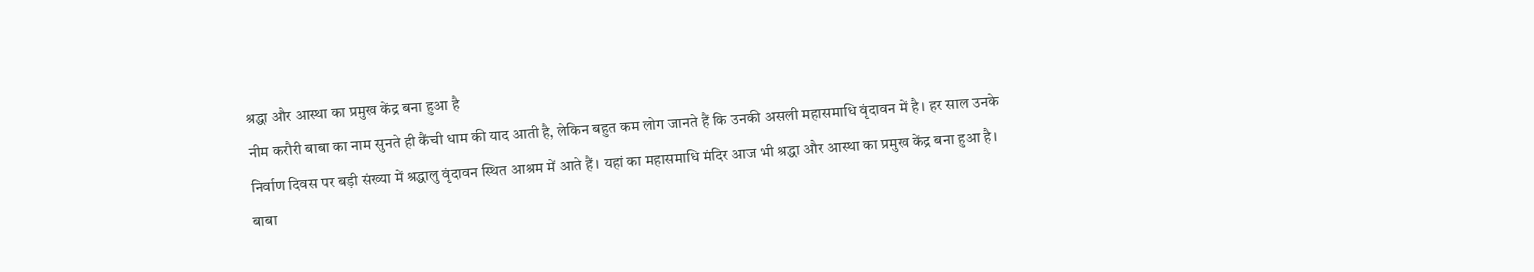श्रद्धा और आस्था का प्रमुख केंद्र बना हुआ है
नीम करौरी बाबा का नाम सुनते ही कैंची धाम की याद आती है, लेकिन बहुत कम लोग जानते हैं कि उनकी असली महासमाधि वृंदावन में है। हर साल उनके निर्वाण दिवस पर बड़ी संख्या में श्रद्धालु वृंदावन स्थित आश्रम में आते हैं। यहां का महासमाधि मंदिर आज भी श्रद्धा और आस्था का प्रमुख केंद्र बना हुआ है।
बाबा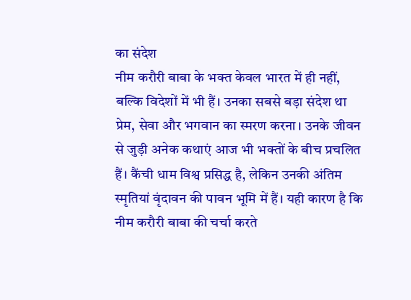का संदेश
नीम करौरी बाबा के भक्त केवल भारत में ही नहीं, बल्कि विदेशों में भी हैं। उनका सबसे बड़ा संदेश था प्रेम, सेवा और भगवान का स्मरण करना। उनके जीवन से जुड़ी अनेक कथाएं आज भी भक्तों के बीच प्रचलित हैं। कैंची धाम विश्व प्रसिद्ध है, लेकिन उनकी अंतिम स्मृतियां वृंदावन की पावन भूमि में हैं। यही कारण है कि नीम करौरी बाबा की चर्चा करते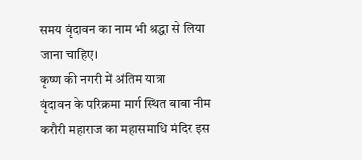समय वृंदावन का नाम भी श्रद्धा से लिया जाना चाहिए।
कृष्ण की नगरी में अंतिम यात्रा
वृंदावन के परिक्रमा मार्ग स्थित बाबा नीम करौरी महाराज का महासमाधि मंदिर इस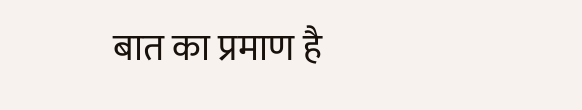बात का प्रमाण है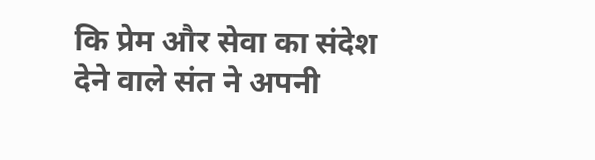कि प्रेम और सेवा का संदेश देने वाले संत ने अपनी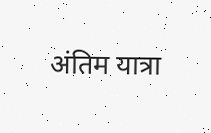अंतिम यात्रा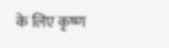के लिए कृष्ण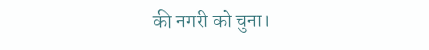की नगरी को चुना।